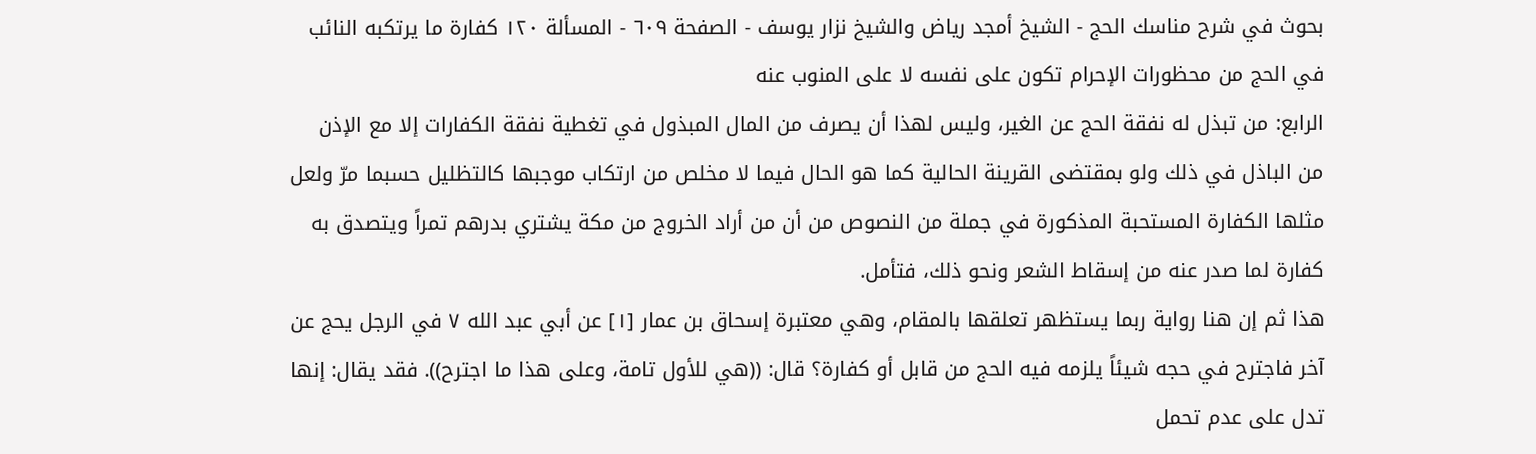بحوث في شرح مناسك الحج - الشيخ أمجد رياض والشيخ نزار يوسف - الصفحة ٦٠٩ - المسألة ١٢٠ كفارة ما يرتكبه النائب في الحج من محظورات الإحرام تكون على نفسه لا على المنوب عنه
الرابع: من تبذل له نفقة الحج عن الغير، وليس لهذا أن يصرف من المال المبذول في تغطية نفقة الكفارات إلا مع الإذن من الباذل في ذلك ولو بمقتضى القرينة الحالية كما هو الحال فيما لا مخلص من ارتكاب موجبها كالتظليل حسبما مرّ ولعل مثلها الكفارة المستحبة المذكورة في جملة من النصوص من أن من أراد الخروج من مكة يشتري بدرهم تمراً ويتصدق به كفارة لما صدر عنه من إسقاط الشعر ونحو ذلك، فتأمل.
هذا ثم إن هنا رواية ربما يستظهر تعلقها بالمقام، وهي معتبرة إسحاق بن عمار [١] عن أبي عبد الله ٧ في الرجل يحج عن آخر فاجترح في حجه شيئاً يلزمه فيه الحج من قابل أو كفارة؟ قال: ((هي للأول تامة، وعلى هذا ما اجترح)). فقد يقال: إنها تدل على عدم تحمل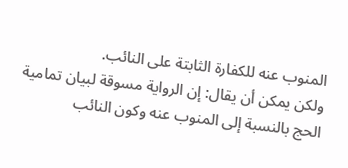المنوب عنه للكفارة الثابتة على النائب.
ولكن يمكن أن يقال: إن الرواية مسوقة لبيان تمامية الحج بالنسبة إلى المنوب عنه وكون النائب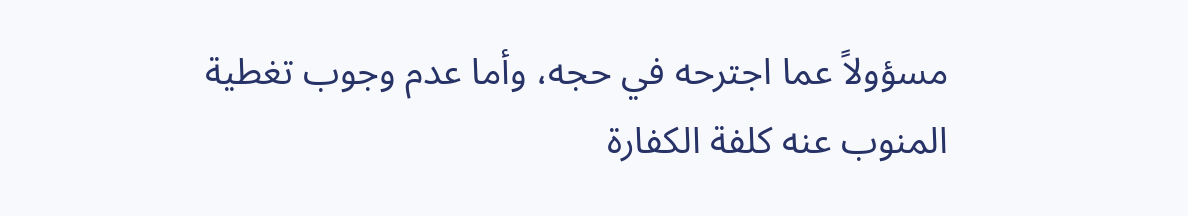مسؤولاً عما اجترحه في حجه، وأما عدم وجوب تغطية المنوب عنه كلفة الكفارة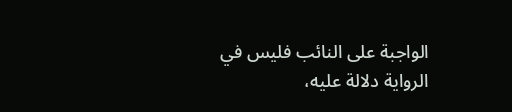الواجبة على النائب فليس في الرواية دلالة عليه،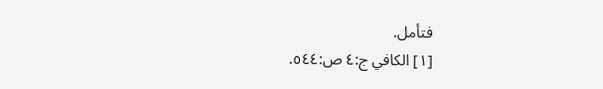فتأمل.
[١] الكافي ج:٤ ص:٥٤٤.